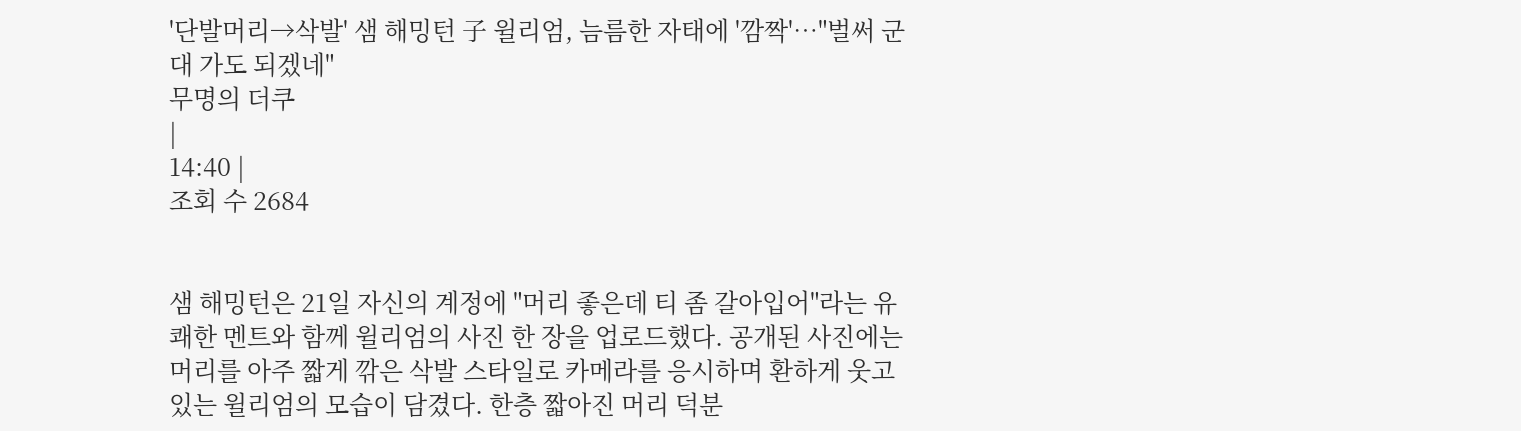'단발머리→삭발' 샘 해밍턴 子 윌리엄, 늠름한 자태에 '깜짝'…"벌써 군대 가도 되겠네"
무명의 더쿠
|
14:40 |
조회 수 2684


샘 해밍턴은 21일 자신의 계정에 "머리 좋은데 티 좀 갈아입어"라는 유쾌한 멘트와 함께 윌리엄의 사진 한 장을 업로드했다. 공개된 사진에는 머리를 아주 짧게 깎은 삭발 스타일로 카메라를 응시하며 환하게 웃고 있는 윌리엄의 모습이 담겼다. 한층 짧아진 머리 덕분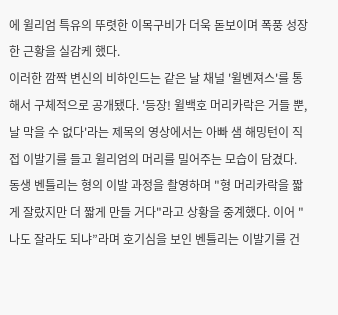에 윌리엄 특유의 뚜렷한 이목구비가 더욱 돋보이며 폭풍 성장한 근황을 실감케 했다.
이러한 깜짝 변신의 비하인드는 같은 날 채널 '윌벤져스'를 통해서 구체적으로 공개됐다. '등장! 윌백호 머리카락은 거들 뿐, 날 막을 수 없다'라는 제목의 영상에서는 아빠 샘 해밍턴이 직접 이발기를 들고 윌리엄의 머리를 밀어주는 모습이 담겼다. 동생 벤틀리는 형의 이발 과정을 촬영하며 "형 머리카락을 짧게 잘랐지만 더 짧게 만들 거다"라고 상황을 중계했다. 이어 "나도 잘라도 되냐”라며 호기심을 보인 벤틀리는 이발기를 건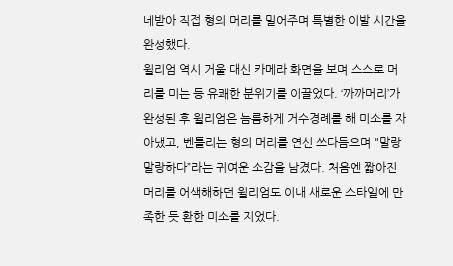네받아 직접 형의 머리를 밀어주며 특별한 이발 시간을 완성했다.
윌리엄 역시 거울 대신 카메라 화면을 보며 스스로 머리를 미는 등 유쾌한 분위기를 이끌었다. ‘까까머리’가 완성된 후 윌리엄은 늠름하게 거수경례를 해 미소를 자아냈고, 벤틀리는 형의 머리를 연신 쓰다듬으며 "말랑말랑하다”라는 귀여운 소감을 남겼다. 처음엔 짧아진 머리를 어색해하던 윌리엄도 이내 새로운 스타일에 만족한 듯 환한 미소를 지었다.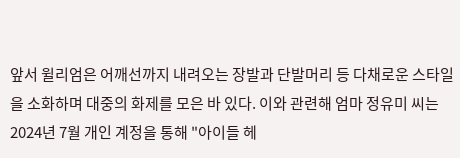앞서 윌리엄은 어깨선까지 내려오는 장발과 단발머리 등 다채로운 스타일을 소화하며 대중의 화제를 모은 바 있다. 이와 관련해 엄마 정유미 씨는 2024년 7월 개인 계정을 통해 "아이들 헤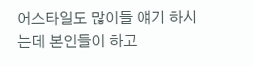어스타일도 많이들 얘기 하시는데 본인들이 하고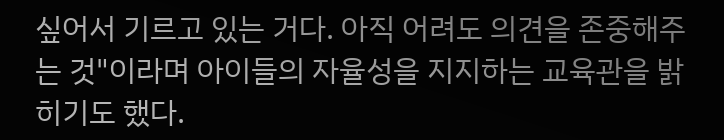싶어서 기르고 있는 거다. 아직 어려도 의견을 존중해주는 것"이라며 아이들의 자율성을 지지하는 교육관을 밝히기도 했다.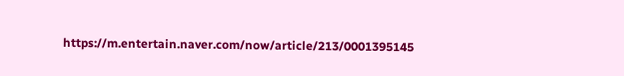https://m.entertain.naver.com/now/article/213/0001395145